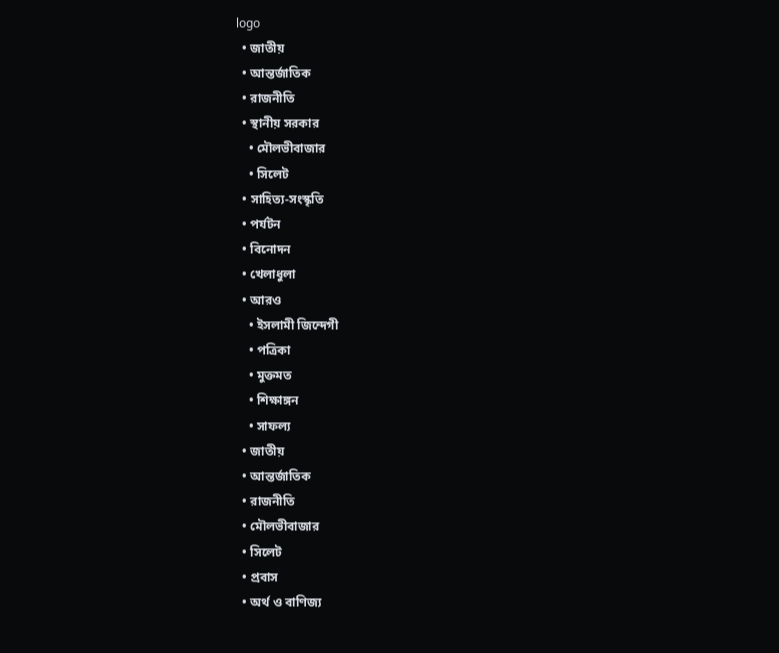logo
  • জাতীয়
  • আন্তর্জাতিক
  • রাজনীতি
  • স্থানীয় সরকার
    • মৌলভীবাজার
    • সিলেট
  • সাহিত্য-সংস্কৃতি
  • পর্যটন
  • বিনোদন
  • খেলাধুলা
  • আরও
    • ইসলামী জিন্দেগী
    • পত্রিকা
    • মুক্তমত
    • শিক্ষাঙ্গন
    • সাফল্য
  • জাতীয়
  • আন্তর্জাতিক
  • রাজনীতি
  • মৌলভীবাজার
  • সিলেট
  • প্রবাস
  • অর্থ ও বাণিজ্য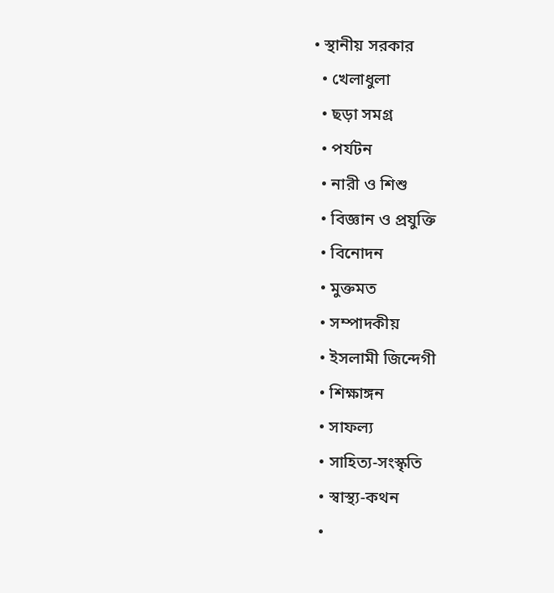• স্থানীয় সরকার
  • খেলাধুলা
  • ছড়া সমগ্র
  • পর্যটন
  • নারী ও শিশু
  • বিজ্ঞান ও প্রযুক্তি
  • বিনোদন
  • মুক্তমত
  • সম্পাদকীয়
  • ইসলামী জিন্দেগী
  • শিক্ষাঙ্গন
  • সাফল্য
  • সাহিত্য-সংস্কৃতি
  • স্বাস্থ্য-কথন
  •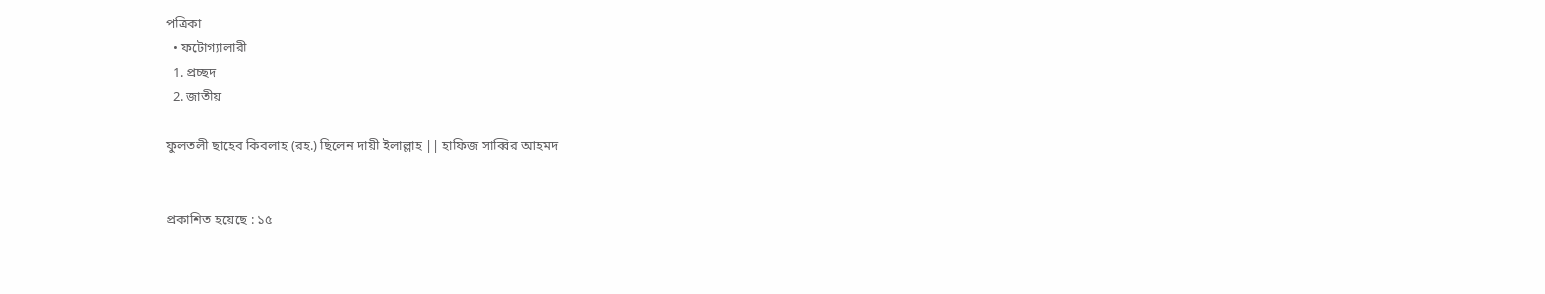পত্রিকা
  • ফটোগ্যালারী
  1. প্রচ্ছদ
  2. জাতীয়

ফুলতলী ছাহেব কিবলাহ (রহ.) ছিলেন দায়ী ইলাল্লাহ || হাফিজ সাব্বির আহমদ


প্রকাশিত হয়েছে : ১৫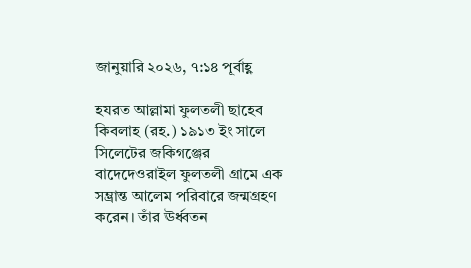জানুয়ারি ২০২৬, ৭:১৪ পূর্বাহ্ণ

হযরত আল্লামা ফুলতলী ছাহেব কিবলাহ (রহ.) ১৯১৩ ইং সালে সিলেটের জকিগঞ্জের বাদেদেওরাইল ফুলতলী গ্রামে এক সম্ভ্রান্ত আলেম পরিবারে জন্মগ্রহণ করেন। তাঁর ঊর্ধ্বতন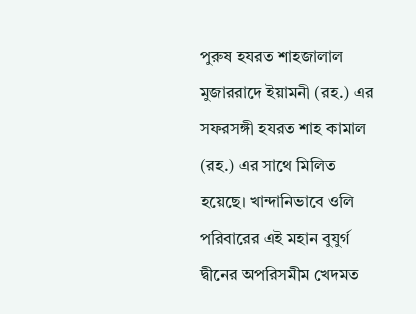পুরুষ হযরত শাহজালাল মুজাররাদে ইয়ামনী (রহ.) এর সফরসঙ্গী হযরত শাহ কামাল (রহ.) এর সাথে মিলিত হয়েছে। খান্দানিভাবে ওলি পরিবারের এই মহান বুযুর্গ দ্বীনের অপরিসমীম খেদমত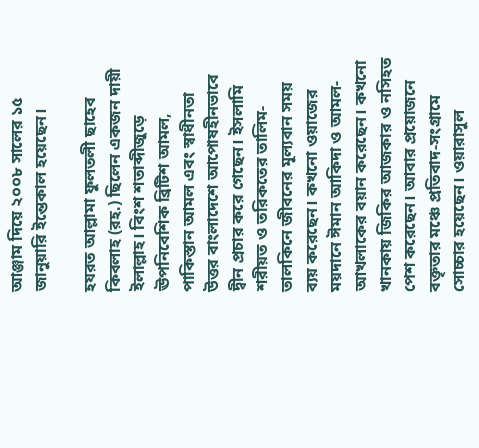আঞ্জাম দিয়ে ২০০৮ সালের ১৫ জানুয়ারি ইন্তেকাল হয়েছেন।

হযরত আল্লামা ফুলতলী ছাহেব কিবলাহ (রহ.) ছিলেন একজন দায়ী ইলাল্লাহ। বিংশ শতাব্দীজুড়ে ঊপনিবেশিক ব্রিটিশ আমল, পাকিস্তান আমল এবং স্বাধীনতা উত্তর বাংলাদেশে আপোষহীনভাবে দ্বীন প্রচার করে গেছেন। ইসলামি শরীয়ত ও তরিকতের তালিম-তালকিনে জীবনের মূল্যবান সময় ব্যয় করেছেন। কখনো ওয়াজের ময়দানে ঈমান আকিদা ও আমল-আখলাকের বয়ান করেছেন। কখনো খানকায় জিকির আজকার ও নসিহত পেশ করেছেন। আবার প্রয়োজনে বক্তৃতার মঞ্চে প্রতিবাদ-সংগ্রামে সোচ্চার হয়েছেন। ওয়ারাসুল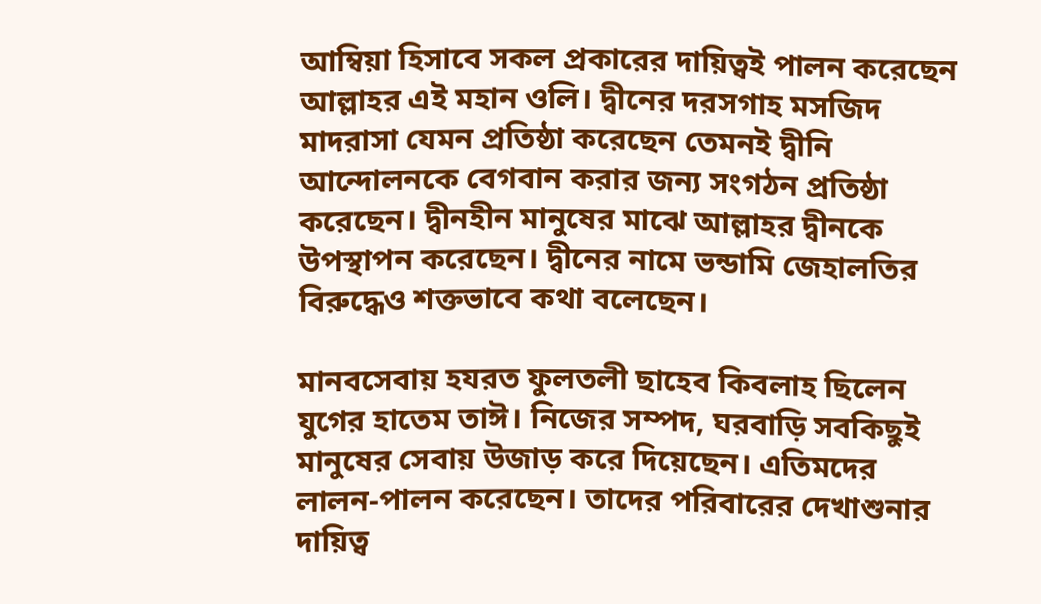আম্বিয়া হিসাবে সকল প্রকারের দায়িত্বই পালন করেছেন আল্লাহর এই মহান ওলি। দ্বীনের দরসগাহ মসজিদ মাদরাসা যেমন প্রতিষ্ঠা করেছেন তেমনই দ্বীনি আন্দোলনকে বেগবান করার জন্য সংগঠন প্রতিষ্ঠা করেছেন। দ্বীনহীন মানুষের মাঝে আল্লাহর দ্বীনকে উপস্থাপন করেছেন। দ্বীনের নামে ভন্ডামি জেহালতির বিরুদ্ধেও শক্তভাবে কথা বলেছেন।

মানবসেবায় হযরত ফুলতলী ছাহেব কিবলাহ ছিলেন যুগের হাতেম তাঈ। নিজের সম্পদ, ঘরবাড়ি সবকিছুই মানুষের সেবায় উজাড় করে দিয়েছেন। এতিমদের লালন-পালন করেছেন। তাদের পরিবারের দেখাশুনার দায়িত্ব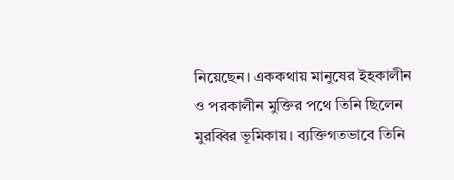নিয়েছেন। এককথায় মানুষের ইহকালীন ও পরকালীন মুক্তির পথে তিনি ছিলেন মুরব্বির ভূমিকায়। ব্যক্তিগতভাবে তিনি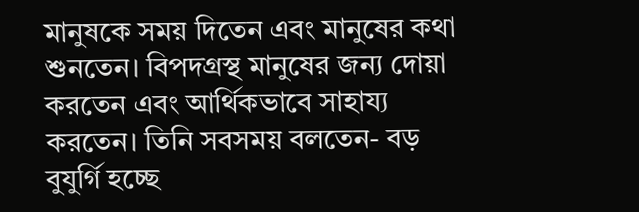মানুষকে সময় দিতেন এবং মানুষের কথা শুনতেন। বিপদগ্রস্থ মানুষের জন্য দোয়া করতেন এবং আর্থিকভাবে সাহায্য করতেন। তিনি সবসময় বলতেন- বড় বুযুর্গি হচ্ছে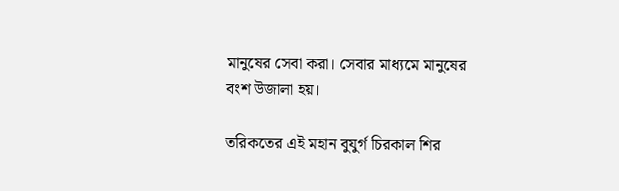মানুষের সেবা করা। সেবার মাধ্যমে মানুষের বংশ উজালা হয়।

তরিকতের এই মহান বুযুর্গ চিরকাল শির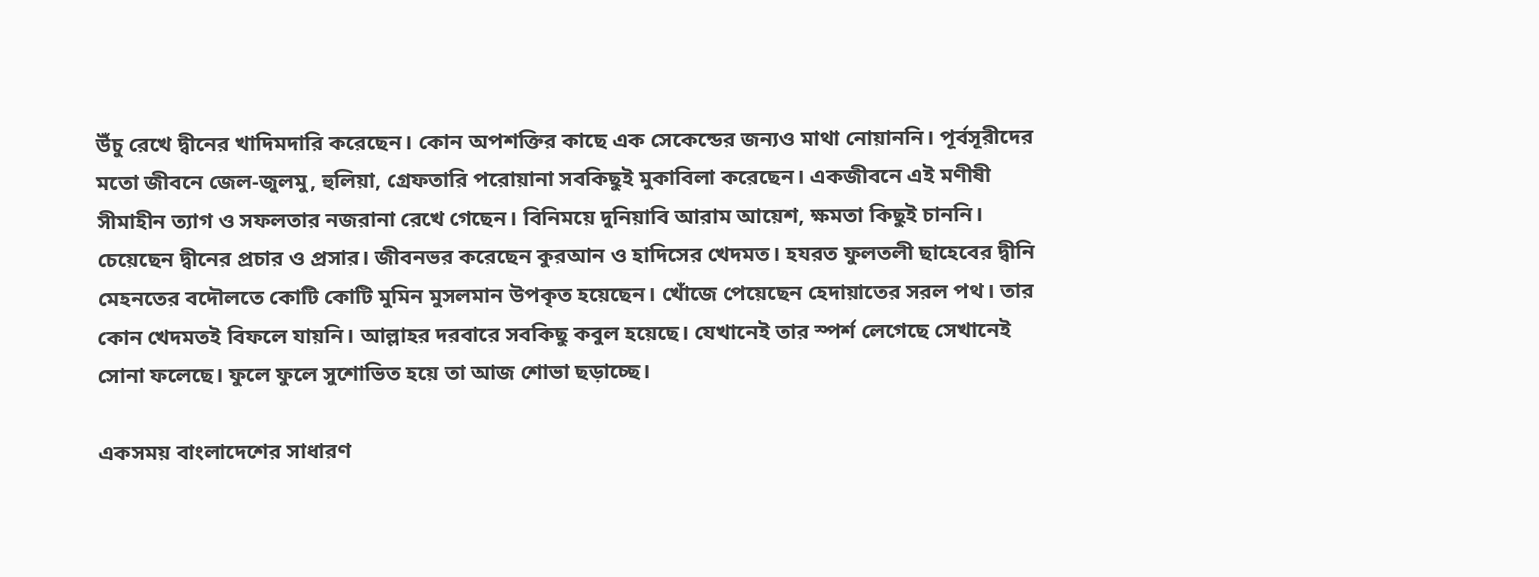উঁচু রেখে দ্বীনের খাদিমদারি করেছেন। কোন অপশক্তির কাছে এক সেকেন্ডের জন্যও মাথা নোয়াননি। পূর্বসূরীদের মতো জীবনে জেল-জুলমু, হুলিয়া, গ্রেফতারি পরোয়ানা সবকিছুই মুকাবিলা করেছেন। একজীবনে এই মণীষী সীমাহীন ত্যাগ ও সফলতার নজরানা রেখে গেছেন। বিনিময়ে দুনিয়াবি আরাম আয়েশ, ক্ষমতা কিছুই চাননি। চেয়েছেন দ্বীনের প্রচার ও প্রসার। জীবনভর করেছেন কুরআন ও হাদিসের খেদমত। হযরত ফুলতলী ছাহেবের দ্বীনি মেহনতের বদৌলতে কোটি কোটি মুমিন মুসলমান উপকৃত হয়েছেন। খোঁজে পেয়েছেন হেদায়াতের সরল পথ। তার কোন খেদমতই বিফলে যায়নি। আল্লাহর দরবারে সবকিছু কবুল হয়েছে। যেখানেই তার স্পর্শ লেগেছে সেখানেই সোনা ফলেছে। ফুলে ফুলে সুশোভিত হয়ে তা আজ শোভা ছড়াচ্ছে।

একসময় বাংলাদেশের সাধারণ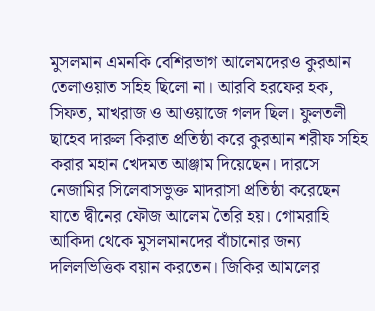মুসলমান এমনকি বেশিরভাগ আলেমদেরও কুরআন তেলাওয়াত সহিহ ছিলো না। আরবি হরফের হক, সিফত, মাখরাজ ও আওয়াজে গলদ ছিল। ফুলতলী ছাহেব দারুল কিরাত প্রতিষ্ঠা করে কুরআন শরীফ সহিহ করার মহান খেদমত আঞ্জাম দিয়েছেন। দারসে নেজামির সিলেবাসভুক্ত মাদরাসা প্রতিষ্ঠা করেছেন যাতে দ্বীনের ফৌজ আলেম তৈরি হয়। গোমরাহি আকিদা থেকে মুসলমানদের বাঁচানোর জন্য দলিলভিত্তিক বয়ান করতেন। জিকির আমলের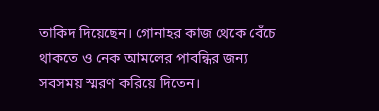তাকিদ দিয়েছেন। গোনাহর কাজ থেকে বেঁচে থাকতে ও নেক আমলের পাবন্ধির জন্য সবসময় স্মরণ করিয়ে দিতেন।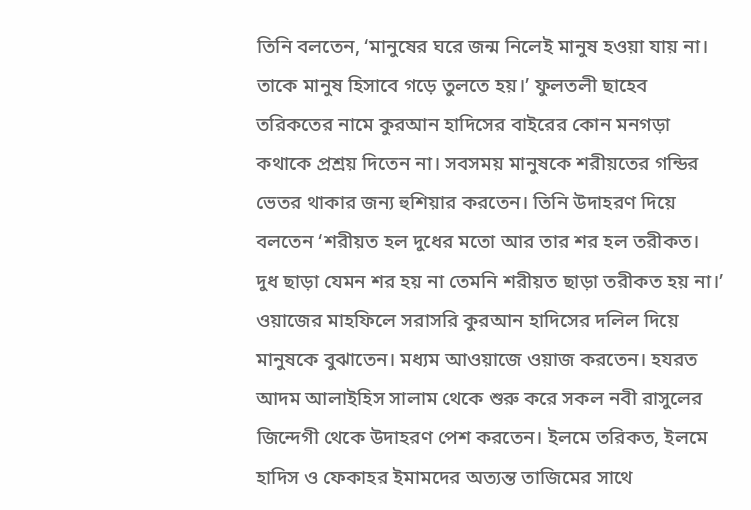তিনি বলতেন, ‘মানুষের ঘরে জন্ম নিলেই মানুষ হওয়া যায় না। তাকে মানুষ হিসাবে গড়ে তুলতে হয়।’ ফুলতলী ছাহেব তরিকতের নামে কুরআন হাদিসের বাইরের কোন মনগড়া কথাকে প্রশ্রয় দিতেন না। সবসময় মানুষকে শরীয়তের গন্ডির ভেতর থাকার জন্য হুশিয়ার করতেন। তিনি উদাহরণ দিয়ে বলতেন ‘শরীয়ত হল দুধের মতো আর তার শর হল তরীকত। দুধ ছাড়া যেমন শর হয় না তেমনি শরীয়ত ছাড়া তরীকত হয় না।’ ওয়াজের মাহফিলে সরাসরি কুরআন হাদিসের দলিল দিয়ে মানুষকে বুঝাতেন। মধ্যম আওয়াজে ওয়াজ করতেন। হযরত আদম আলাইহিস সালাম থেকে শুরু করে সকল নবী রাসুলের জিন্দেগী থেকে উদাহরণ পেশ করতেন। ইলমে তরিকত, ইলমে হাদিস ও ফেকাহর ইমামদের অত্যন্ত তাজিমের সাথে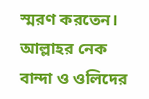স্মরণ করতেন। আল্লাহর নেক বান্দা ও ওলিদের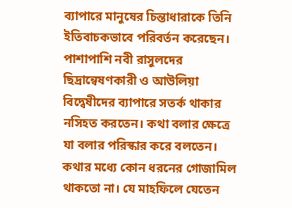ব্যাপারে মানুষের চিন্তাধারাকে তিনি ইতিবাচকভাবে পরিবর্তন করেছেন। পাশাপাশি নবী রাসুলদের ছিদ্রান্বেষণকারী ও আউলিয়া বিদ্বেষীদের ব্যাপারে সতর্ক থাকার নসিহত করতেন। কথা বলার ক্ষেত্রে যা বলার পরিস্কার করে বলতেন। কথার মধ্যে কোন ধরনের গোজামিল থাকতো না। যে মাহফিলে যেতেন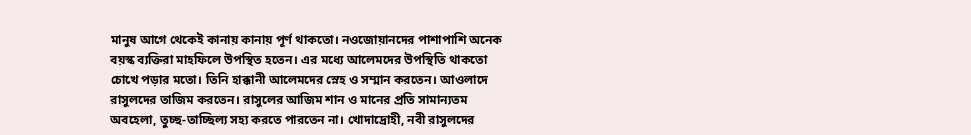মানুষ আগে থেকেই কানায় কানায় পূর্ণ থাকতো। নওজোয়ানদের পাশাপাশি অনেক বয়স্ক ব্যক্তিরা মাহফিলে উপস্থিত হতেন। এর মধ্যে আলেমদের উপস্থিতি থাকতো চোখে পড়ার মতো। তিনি হাক্কানী আলেমদের স্নেহ ও সম্মান করতেন। আওলাদে রাসুলদের তাজিম করতেন। রাসুলের আজিম শান ও মানের প্রতি সামান্যতম অবহেলা, তুচ্ছ-তাচ্ছিল্য সহ্য করতে পারতেন না। খোদাদ্রোহী, নবী রাসুলদের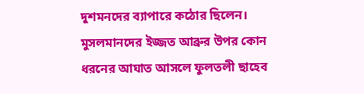দুশমনদের ব্যাপারে কঠোর ছিলেন। মুসলমানদের ইজ্জত আব্রুর উপর কোন ধরনের আঘাত আসলে ফুলতলী ছাহেব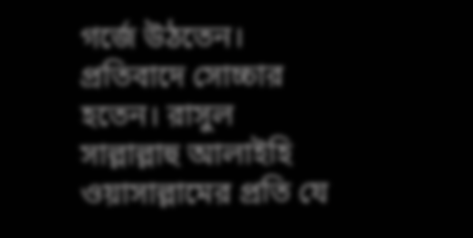গর্জে উঠতেন। প্রতিবাদে সোচ্চার হতেন। রাসুল সাল্লাল্লাহু আলাইহি ওয়াসাল্লামের প্রতি যে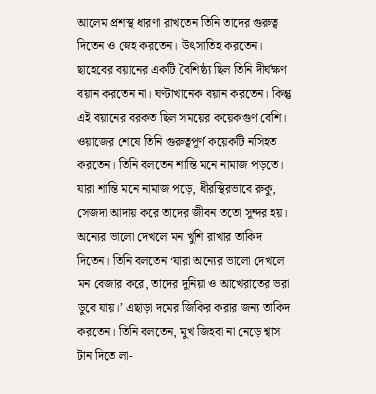আলেম প্রশস্থ ধারণা রাখতেন তিনি তাদের গুরুত্ব দিতেন ও স্নেহ করতেন। উৎসাতিহ করতেন। ছাহেবের বয়ানের একটি বৈশিষ্ঠ্য ছিল তিনি দীর্ঘক্ষণ বয়ান করতেন না। ঘণ্টাখানেক বয়ান করতেন। কিন্তু এই বয়ানের বরকত ছিল সময়ের কয়েকগুণ বেশি। ওয়াজের শেষে তিনি গুরুত্বপূর্ণ কয়েকটি নসিহত করতেন। তিনি বলতেন শান্তি মনে নামাজ পড়তে। যারা শান্তি মনে নামাজ পড়ে, ধীরস্থিরভাবে রুকু, সেজদা আদায় করে তাদের জীবন ততো সুন্দর হয়। অন্যের ভালো দেখলে মন খুশি রাখার তাকিদ দিতেন। তিনি বলতেন ‘যারা অন্যের ভালো দেখলে মন বেজার করে, তাদের দুনিয়া ও আখেরাতের ভরা ডুবে যায়।’ এছাড়া দমের জিকির করার জন্য তাকিদ করতেন। তিনি বলতেন, মুখ জিহবা না নেড়ে শ্বাস টান দিতে লা-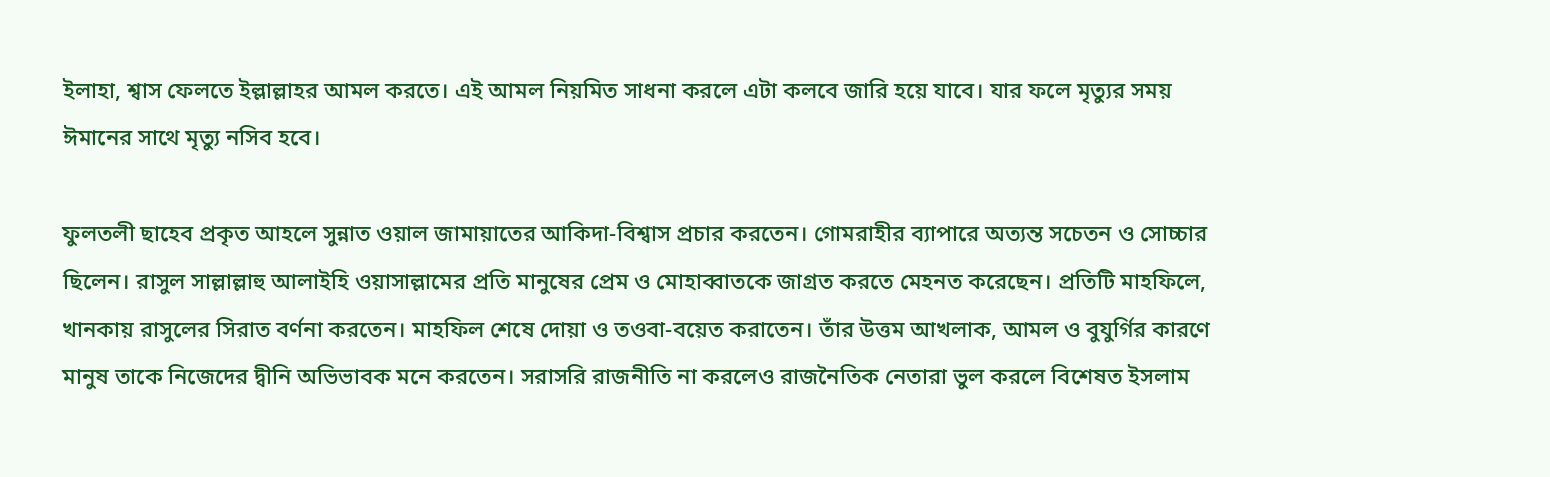ইলাহা, শ্বাস ফেলতে ইল্লাল্লাহর আমল করতে। এই আমল নিয়মিত সাধনা করলে এটা কলবে জারি হয়ে যাবে। যার ফলে মৃত্যুর সময় ঈমানের সাথে মৃত্যু নসিব হবে।

ফুলতলী ছাহেব প্রকৃত আহলে সুন্নাত ওয়াল জামায়াতের আকিদা-বিশ্বাস প্রচার করতেন। গোমরাহীর ব্যাপারে অত্যন্ত সচেতন ও সোচ্চার ছিলেন। রাসুল সাল্লাল্লাহু আলাইহি ওয়াসাল্লামের প্রতি মানুষের প্রেম ও মোহাব্বাতকে জাগ্রত করতে মেহনত করেছেন। প্রতিটি মাহফিলে, খানকায় রাসুলের সিরাত বর্ণনা করতেন। মাহফিল শেষে দোয়া ও তওবা-বয়েত করাতেন। তাঁর উত্তম আখলাক, আমল ও বুযুর্গির কারণে মানুষ তাকে নিজেদের দ্বীনি অভিভাবক মনে করতেন। সরাসরি রাজনীতি না করলেও রাজনৈতিক নেতারা ভুল করলে বিশেষত ইসলাম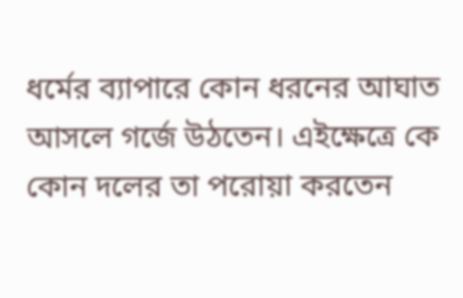ধর্মের ব্যাপারে কোন ধরনের আঘাত আসলে গর্জে উঠতেন। এইক্ষেত্রে কে কোন দলের তা পরোয়া করতেন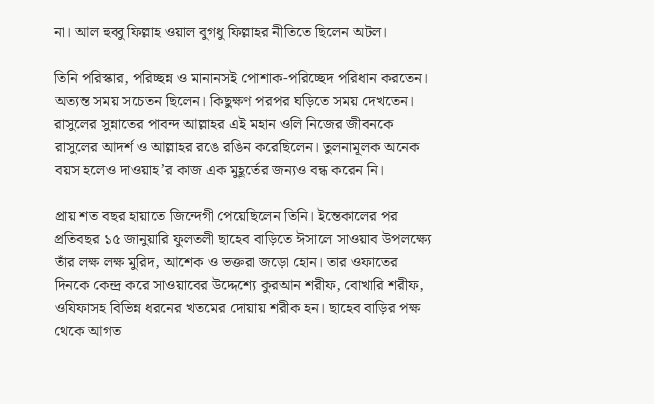না। আল হুব্বু ফিল্লাহ ওয়াল বুগধু ফিল্লাহর নীতিতে ছিলেন অটল।

তিনি পরিস্কার, পরিচ্ছন্ন ও মানানসই পোশাক-পরিচ্ছেদ পরিধান করতেন। অত্যন্ত সময় সচেতন ছিলেন। কিছুক্ষণ পরপর ঘড়িতে সময় দেখতেন। রাসুলের সুন্নাতের পাবন্দ আল্লাহর এই মহান ওলি নিজের জীবনকে রাসুলের আদর্শ ও আল্লাহর রঙে রঙিন করেছিলেন। তুলনামূলক অনেক বয়স হলেও দাওয়াহ’র কাজ এক মুহূর্তের জন্যও বন্ধ করেন নি।

প্রায় শত বছর হায়াতে জিন্দেগী পেয়েছিলেন তিনি। ইন্তেকালের পর প্রতিবছর ১৫ জানুয়ারি ফুলতলী ছাহেব বাড়িতে ঈসালে সাওয়াব উপলক্ষ্যে তাঁর লক্ষ লক্ষ মুরিদ, আশেক ও ভক্তরা জড়ো হোন। তার ওফাতের দিনকে কেন্দ্র করে সাওয়াবের উদ্দেশ্যে কুরআন শরীফ, বোখারি শরীফ, ওযিফাসহ বিভিন্ন ধরনের খতমের দোয়ায় শরীক হন। ছাহেব বাড়ির পক্ষ থেকে আগত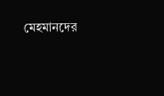মেহমানদের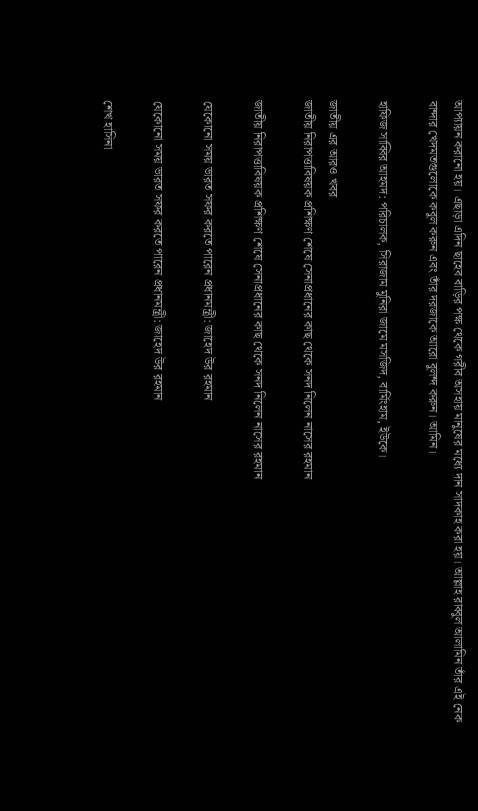আপ্যায়ন করানো হয়। এছাড়া এদিন ছাহেব বাড়ির পক্ষ থেকে গরীব অসহায় মানুষের মধ্যে দান সাদকাহ করা হয়। আল্লাহ রাব্বুল আলামিন তাঁর এই নেক বান্দার খেদমতগুলোকে কবুল করুন এবং তাঁর দরজাকে আরো বুলন্দ করুন। আমিন।

হাফিজ সাব্বির আহমদ: পরিচালক, সিরাজাম মুনিরা জামে মসজিদ, বার্মিংহাম, ইউকে।

জাতীয় এর আরও খবর
জাতীয় নিরাপত্তাবিষয়ক প্রশিক্ষণ শেষে সেনাপ্রধানের কাছ থেকে সনদ নিলেন নাসের রহমান

জাতীয় নিরাপত্তাবিষয়ক প্রশিক্ষণ শেষে সেনাপ্রধানের কাছ থেকে সনদ নিলেন নাসের রহমান

যেকোনো সময় ভারত সফর করতে পারেন প্রধানমন্ত্রী: জাহেদ উর রহমান

যেকোনো সময় ভারত সফর করতে পারেন প্রধানমন্ত্রী: জাহেদ উর রহমান

শেখ হাসিনা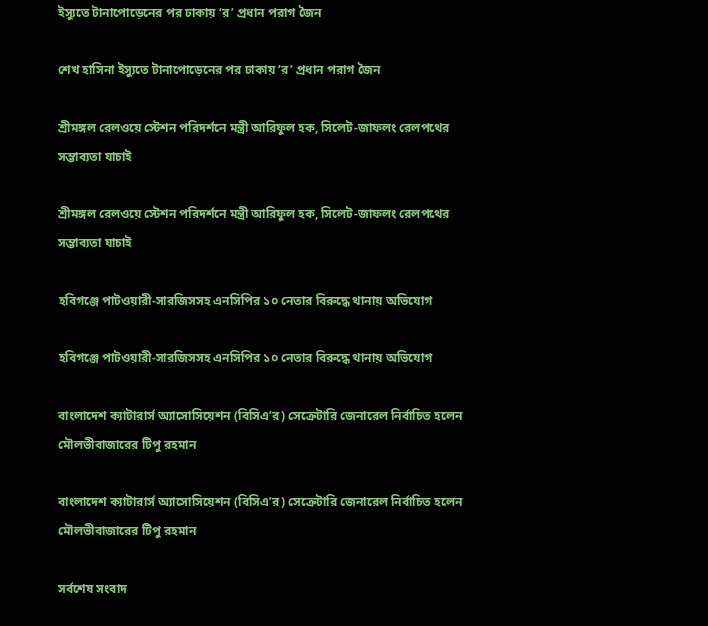ইস্যুতে টানাপোড়েনের পর ঢাকায় ‘র’ প্রধান পরাগ জৈন

শেখ হাসিনা ইস্যুতে টানাপোড়েনের পর ঢাকায় ‘র’ প্রধান পরাগ জৈন

শ্রীমঙ্গল রেলওয়ে স্টেশন পরিদর্শনে মন্ত্রী আরিফুল হক, সিলেট-জাফলং রেলপথের সম্ভাব্যতা যাচাই

শ্রীমঙ্গল রেলওয়ে স্টেশন পরিদর্শনে মন্ত্রী আরিফুল হক, সিলেট-জাফলং রেলপথের সম্ভাব্যতা যাচাই

হবিগঞ্জে পাটওয়ারী-সারজিসসহ এনসিপির ১০ নেতার বিরুদ্ধে থানায় অভিযোগ

হবিগঞ্জে পাটওয়ারী-সারজিসসহ এনসিপির ১০ নেতার বিরুদ্ধে থানায় অভিযোগ

বাংলাদেশ ক্যাটারার্স অ্যাসোসিয়েশন (বিসিএ’র) সেক্রেটারি জেনারেল নির্বাচিত হলেন মৌলভীবাজারের টিপু রহমান

বাংলাদেশ ক্যাটারার্স অ্যাসোসিয়েশন (বিসিএ’র) সেক্রেটারি জেনারেল নির্বাচিত হলেন মৌলভীবাজারের টিপু রহমান

সর্বশেষ সংবাদ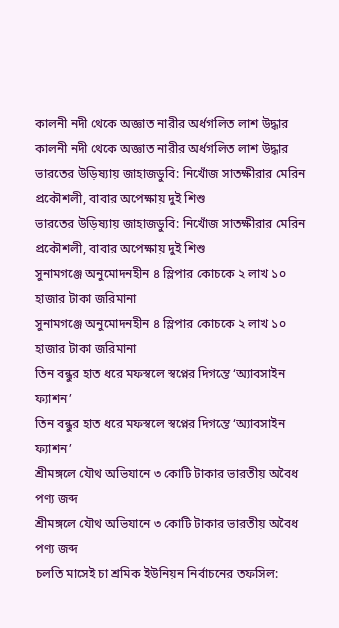কালনী নদী থেকে অজ্ঞাত নারীর অর্ধগলিত লাশ উদ্ধার
কালনী নদী থেকে অজ্ঞাত নারীর অর্ধগলিত লাশ উদ্ধার
ভারতের উড়িষ্যায় জাহাজডুবি: নিখোঁজ সাতক্ষীরার মেরিন প্রকৌশলী, বাবার অপেক্ষায় দুই শিশু
ভারতের উড়িষ্যায় জাহাজডুবি: নিখোঁজ সাতক্ষীরার মেরিন প্রকৌশলী, বাবার অপেক্ষায় দুই শিশু
সুনামগঞ্জে অনুমোদনহীন ৪ স্লিপার কোচকে ২ লাখ ১০ হাজার টাকা জরিমানা
সুনামগঞ্জে অনুমোদনহীন ৪ স্লিপার কোচকে ২ লাখ ১০ হাজার টাকা জরিমানা
তিন বন্ধুর হাত ধরে মফস্বলে স্বপ্নের দিগন্তে ‘অ্যাবসাইন ফ্যাশন’
তিন বন্ধুর হাত ধরে মফস্বলে স্বপ্নের দিগন্তে ‘অ্যাবসাইন ফ্যাশন’
শ্রীমঙ্গলে যৌথ অভিযানে ৩ কোটি টাকার ভারতীয় অবৈধ পণ্য জব্দ
শ্রীমঙ্গলে যৌথ অভিযানে ৩ কোটি টাকার ভারতীয় অবৈধ পণ্য জব্দ
চলতি মাসেই চা শ্রমিক ইউনিয়ন নির্বাচনের তফসিল: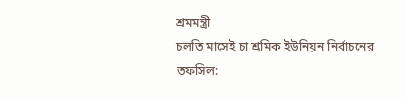শ্রমমন্ত্রী
চলতি মাসেই চা শ্রমিক ইউনিয়ন নির্বাচনের তফসিল: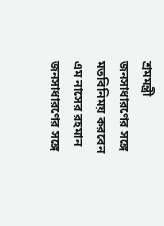শ্রমমন্ত্রী
জনসাধারণের সঙ্গে মতবিনিময় করবেন এম নাসের রহমান
জনসাধারণের সঙ্গে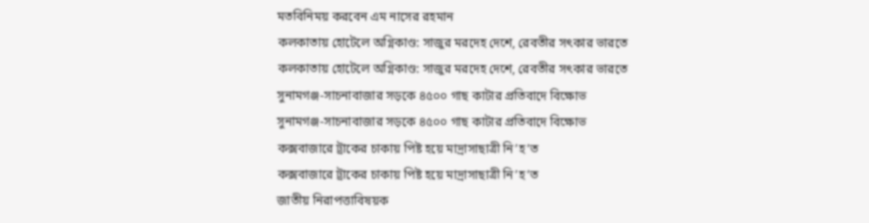মতবিনিময় করবেন এম নাসের রহমান
কলকাতায় হোটেলে অগ্নিকাণ্ড: সাজুর মরদেহ দেশে, রেবতীর সৎকার ভারতে
কলকাতায় হোটেলে অগ্নিকাণ্ড: সাজুর মরদেহ দেশে, রেবতীর সৎকার ভারতে
সুনামগঞ্জ-সাচনাবাজার সড়কে ৪৫০০ গাছ কাটার প্রতিবাদে বিক্ষোভ
সুনামগঞ্জ-সাচনাবাজার সড়কে ৪৫০০ গাছ কাটার প্রতিবাদে বিক্ষোভ
কক্সবাজারে ট্রাকের চাকায় পিষ্ট হয়ে মাদ্রাসাছাত্রী নি’হ’ত
কক্সবাজারে ট্রাকের চাকায় পিষ্ট হয়ে মাদ্রাসাছাত্রী নি’হ’ত
জাতীয় নিরাপত্তাবিষয়ক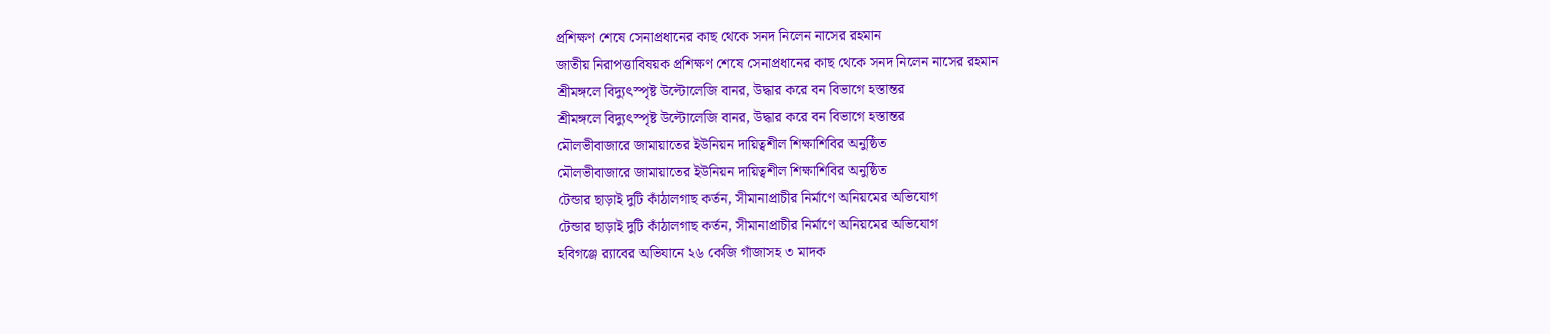প্রশিক্ষণ শেষে সেনাপ্রধানের কাছ থেকে সনদ নিলেন নাসের রহমান
জাতীয় নিরাপত্তাবিষয়ক প্রশিক্ষণ শেষে সেনাপ্রধানের কাছ থেকে সনদ নিলেন নাসের রহমান
শ্রীমঙ্গলে বিদ্যুৎস্পৃষ্ট উল্টোলেজি বানর, উদ্ধার করে বন বিভাগে হস্তান্তর
শ্রীমঙ্গলে বিদ্যুৎস্পৃষ্ট উল্টোলেজি বানর, উদ্ধার করে বন বিভাগে হস্তান্তর
মৌলভীবাজারে জামায়াতের ইউনিয়ন দায়িত্বশীল শিক্ষাশিবির অনুষ্ঠিত
মৌলভীবাজারে জামায়াতের ইউনিয়ন দায়িত্বশীল শিক্ষাশিবির অনুষ্ঠিত
টেন্ডার ছাড়াই দুটি কাঁঠালগাছ কর্তন, সীমানাপ্রাচীর নির্মাণে অনিয়মের অভিযোগ
টেন্ডার ছাড়াই দুটি কাঁঠালগাছ কর্তন, সীমানাপ্রাচীর নির্মাণে অনিয়মের অভিযোগ
হবিগঞ্জে র‍্যাবের অভিযানে ২৬ কেজি গাঁজাসহ ৩ মাদক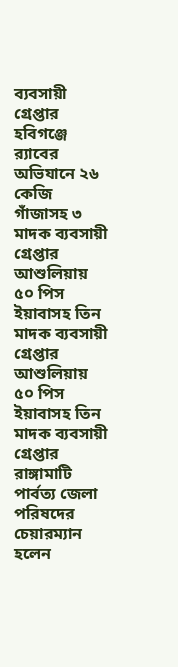ব্যবসায়ী গ্রেপ্তার
হবিগঞ্জে র‍্যাবের অভিযানে ২৬ কেজি গাঁজাসহ ৩ মাদক ব্যবসায়ী গ্রেপ্তার
আশুলিয়ায় ৫০ পিস ইয়াবাসহ তিন মাদক ব্যবসায়ী গ্রেপ্তার
আশুলিয়ায় ৫০ পিস ইয়াবাসহ তিন মাদক ব্যবসায়ী গ্রেপ্তার
রাঙ্গামাটি পার্বত্য জেলা পরিষদের চেয়ারম্যান হলেন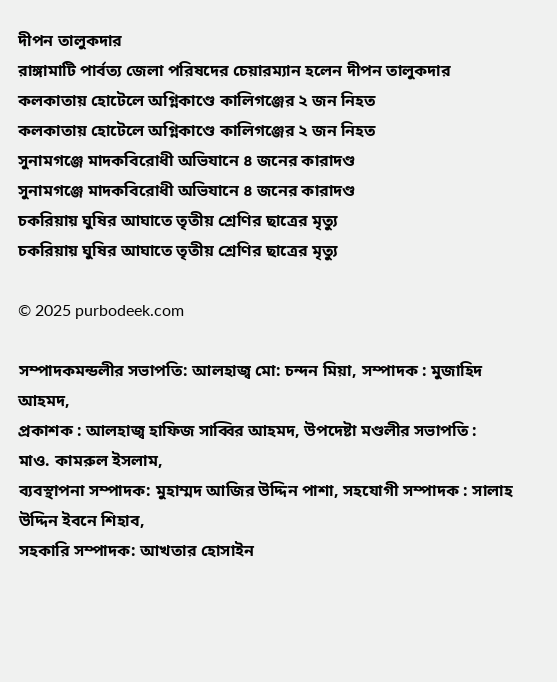দীপন তালুকদার
রাঙ্গামাটি পার্বত্য জেলা পরিষদের চেয়ারম্যান হলেন দীপন তালুকদার
কলকাতায় হোটেলে অগ্নিকাণ্ডে কালিগঞ্জের ২ জন নিহত
কলকাতায় হোটেলে অগ্নিকাণ্ডে কালিগঞ্জের ২ জন নিহত
সুনামগঞ্জে মাদকবিরোধী অভিযানে ৪ জনের কারাদণ্ড
সুনামগঞ্জে মাদকবিরোধী অভিযানে ৪ জনের কারাদণ্ড
চকরিয়ায় ঘুষির আঘাতে তৃতীয় শ্রেণির ছাত্রের মৃত্যু
চকরিয়ায় ঘুষির আঘাতে তৃতীয় শ্রেণির ছাত্রের মৃত্যু

© 2025 purbodeek.com

সম্পাদকমন্ডলীর সভাপতি: আলহাজ্ব মো: চন্দন মিয়া, সম্পাদক : মুজাহিদ আহমদ,
প্রকাশক : আলহাজ্ব হাফিজ সাব্বির আহমদ, উপদেষ্টা মণ্ডলীর সভাপতি : মাও. কামরুল ইসলাম,
ব্যবস্থাপনা সম্পাদক: মুহাম্মদ আজির উদ্দিন পাশা, সহযোগী সম্পাদক : সালাহ উদ্দিন ইবনে শিহাব,
সহকারি সম্পাদক: আখতার হোসাইন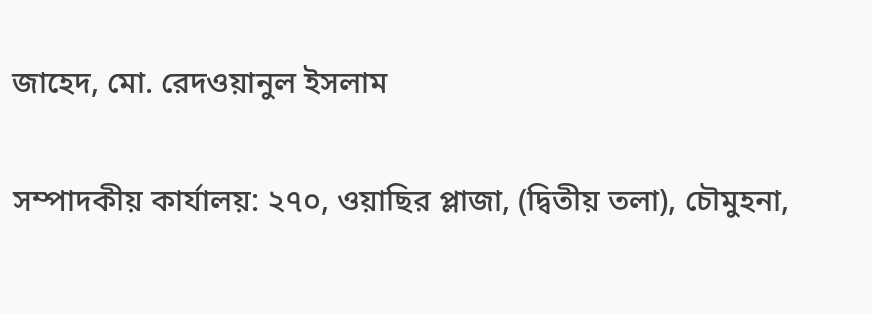জাহেদ, মো. রেদওয়ানুল ইসলাম

সম্পাদকীয় কার্যালয়: ২৭০, ওয়াছির প্লাজা, (দ্বিতীয় তলা), চৌমুহনা,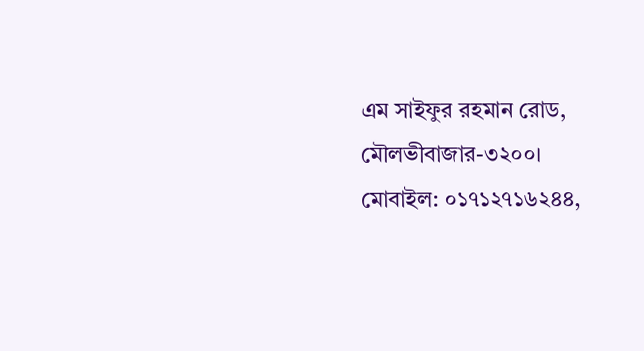এম সাইফুর রহমান রোড, মৌলভীবাজার-৩২০০।
মোবাইল: ০১৭১২৭১৬২৪৪,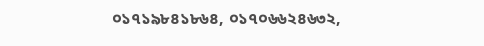০১৭১৯৮৪১৮৬৪, ০১৭০৬৬২৪৬৩২,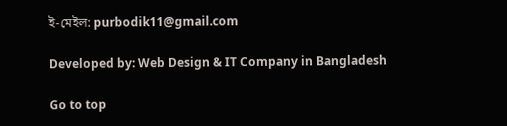ই-মেইল: purbodik11@gmail.com

Developed by: Web Design & IT Company in Bangladesh

Go to top